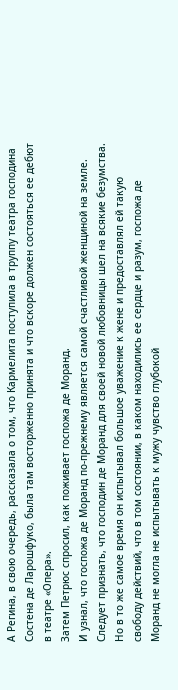А Регина, в свою очередь, рассказала о том, что Кармелита поступила в труппу театра господина Состена де Ларошфуко, была там восторженно принята и что вскоре должен состояться ее дебют в театре «Опера».
Затем Петрюс спросил, как поживает госпожа де Моранд.
И узнал, что госпожа де Моранд по-прежнему является самой счастливой женщиной на земле.
Следует признать, что господин де Моранд для своей новой любовницы шел на всякие безумства. Но в то же самое время он испытывал большое уважение к жене и предоставлял ей такую свободу действий, что в том состоянии, в каком находились ее сердце и разум, госпожа де Моранд не могла не испытывать к мужу чувство глубокой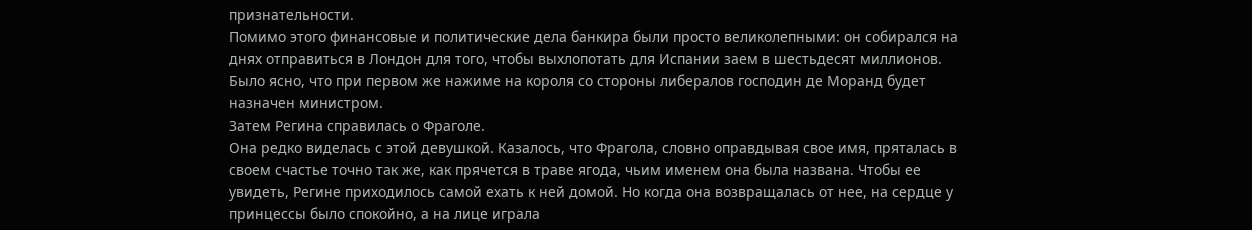признательности.
Помимо этого финансовые и политические дела банкира были просто великолепными: он собирался на днях отправиться в Лондон для того, чтобы выхлопотать для Испании заем в шестьдесят миллионов. Было ясно, что при первом же нажиме на короля со стороны либералов господин де Моранд будет назначен министром.
Затем Регина справилась о Фраголе.
Она редко виделась с этой девушкой. Казалось, что Фрагола, словно оправдывая свое имя, пряталась в своем счастье точно так же, как прячется в траве ягода, чьим именем она была названа. Чтобы ее увидеть, Регине приходилось самой ехать к ней домой. Но когда она возвращалась от нее, на сердце у принцессы было спокойно, а на лице играла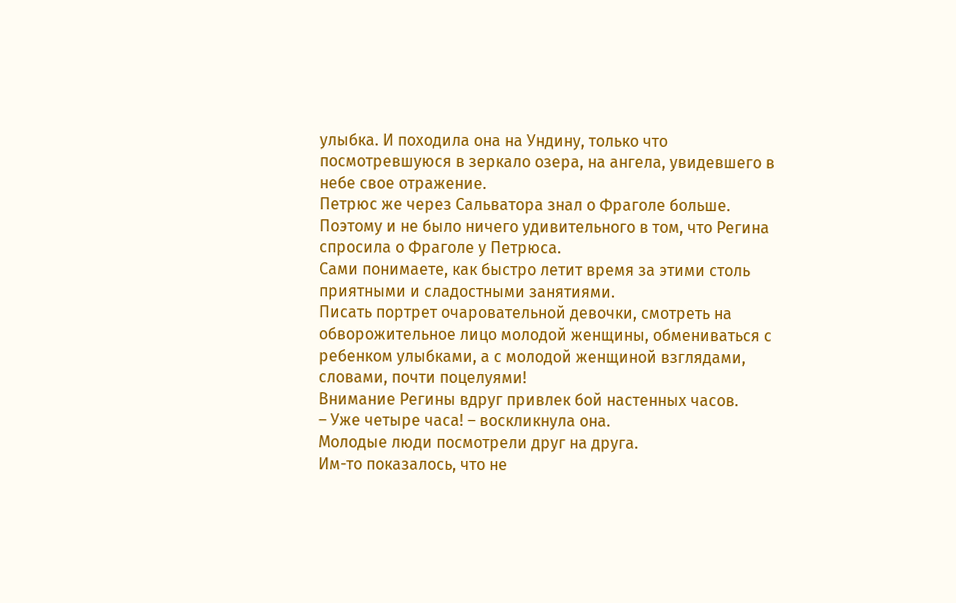улыбка. И походила она на Ундину, только что посмотревшуюся в зеркало озера, на ангела, увидевшего в небе свое отражение.
Петрюс же через Сальватора знал о Фраголе больше.
Поэтому и не было ничего удивительного в том, что Регина спросила о Фраголе у Петрюса.
Сами понимаете, как быстро летит время за этими столь приятными и сладостными занятиями.
Писать портрет очаровательной девочки, смотреть на обворожительное лицо молодой женщины, обмениваться с ребенком улыбками, а с молодой женщиной взглядами, словами, почти поцелуями!
Внимание Регины вдруг привлек бой настенных часов.
– Уже четыре часа! – воскликнула она.
Молодые люди посмотрели друг на друга.
Им-то показалось, что не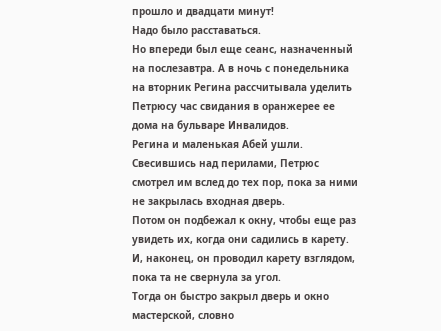прошло и двадцати минут!
Надо было расставаться.
Но впереди был еще сеанс, назначенный на послезавтра. А в ночь с понедельника на вторник Регина рассчитывала уделить Петрюсу час свидания в оранжерее ее дома на бульваре Инвалидов.
Регина и маленькая Абей ушли.
Свесившись над перилами, Петрюс смотрел им вслед до тех пор, пока за ними не закрылась входная дверь.
Потом он подбежал к окну, чтобы еще раз увидеть их, когда они садились в карету.
И, наконец, он проводил карету взглядом, пока та не свернула за угол.
Тогда он быстро закрыл дверь и окно мастерской, словно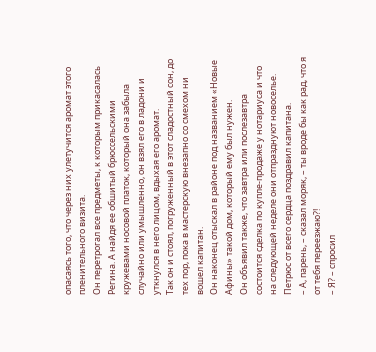опасаясь того, что через них улетучится аромат этого пленительного визита.
Он перетрогал все предметы, к которым прикасалась Регина. А найдя ее обшитый брюссельскими кружевами носовой платок, который она забыла случайно или умышленно, он взял его в ладони и уткнулся в него лицом, вдыхая его аромат.
Так он и стоял, погруженный в этот сладостный сон, до тех пор, пока в мастерскую внезапно со смехом ни вошел капитан.
Он наконец отыскал в районе под названием «Новые Афины» такой дом, который ему был нужен.
Он объявил также, что завтра или послезавтра состоится сделка по купле-продаже у нотариуса и что на следующей неделе они отпразднуют новоселье.
Петрюс от всего сердца поздравил капитана.
– А, парень, – сказал моряк, – ты вроде бы как рад, что я от тебя переезжаю?!
– Я? – спросил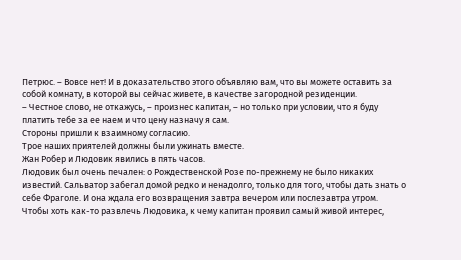Петрюс. – Вовсе нет! И в доказательство этого объявляю вам, что вы можете оставить за собой комнату, в которой вы сейчас живете, в качестве загородной резиденции.
– Честное слово, не откажусь, – произнес капитан, – но только при условии, что я буду платить тебе за ее наем и что цену назначу я сам.
Стороны пришли к взаимному согласию.
Трое наших приятелей должны были ужинать вместе.
Жан Робер и Людовик явились в пять часов.
Людовик был очень печален: о Рождественской Розе по-прежнему не было никаких известий. Сальватор забегал домой редко и ненадолго, только для того, чтобы дать знать о себе Фраголе. И она ждала его возвращения завтра вечером или послезавтра утром.
Чтобы хоть как-то развлечь Людовика, к чему капитан проявил самый живой интерес,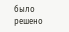было решено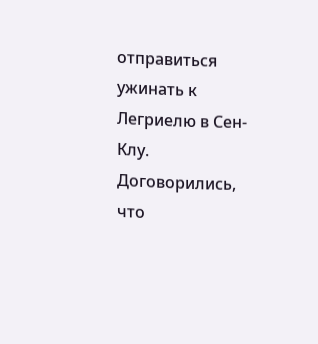отправиться ужинать к Легриелю в Сен-Клу.
Договорились, что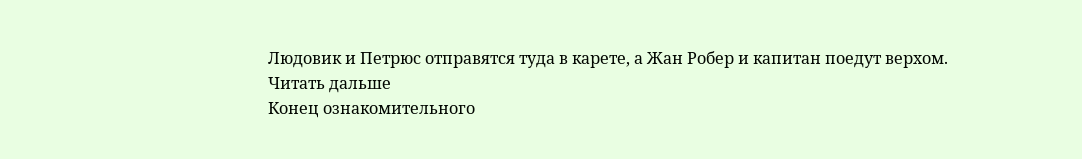Людовик и Петрюс отправятся туда в карете, а Жан Робер и капитан поедут верхом.
Читать дальше
Конец ознакомительного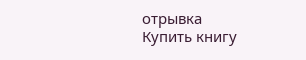отрывка
Купить книгу